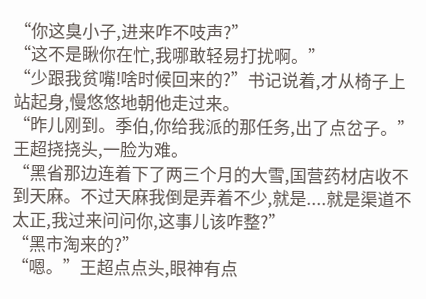“你这臭小子,进来咋不吱声?”
“这不是瞅你在忙,我哪敢轻易打扰啊。”
“少跟我贫嘴!啥时候回来的?”书记说着,才从椅子上站起身,慢悠悠地朝他走过来。
“昨儿刚到。季伯,你给我派的那任务,出了点岔子。”王超挠挠头,一脸为难。
“黑省那边连着下了两三个月的大雪,国营药材店收不到天麻。不过天麻我倒是弄着不少,就是....就是渠道不太正,我过来问问你,这事儿该咋整?”
“黑市淘来的?”
“嗯。”王超点点头,眼神有点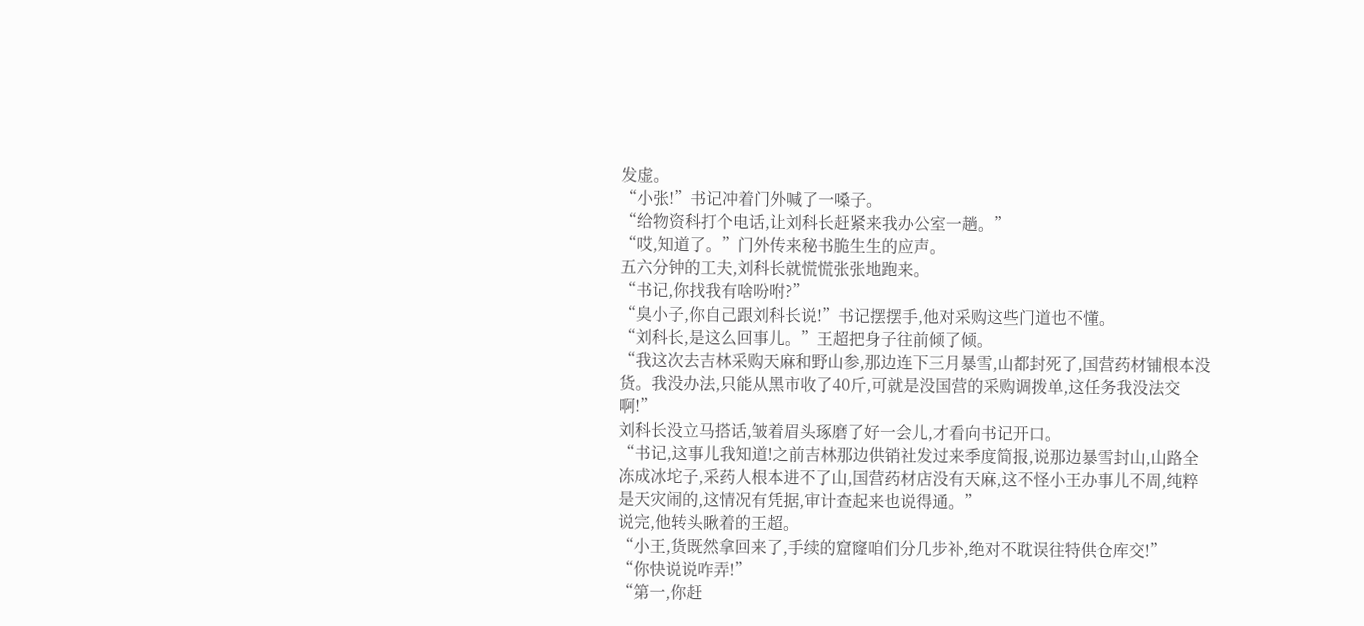发虚。
“小张!”书记冲着门外喊了一嗓子。
“给物资科打个电话,让刘科长赶紧来我办公室一趟。”
“哎,知道了。”门外传来秘书脆生生的应声。
五六分钟的工夫,刘科长就慌慌张张地跑来。
“书记,你找我有啥吩咐?”
“臭小子,你自己跟刘科长说!”书记摆摆手,他对采购这些门道也不懂。
“刘科长,是这么回事儿。”王超把身子往前倾了倾。
“我这次去吉林采购天麻和野山参,那边连下三月暴雪,山都封死了,国营药材铺根本没货。我没办法,只能从黑市收了40斤,可就是没国营的采购调拨单,这任务我没法交啊!”
刘科长没立马搭话,皱着眉头琢磨了好一会儿,才看向书记开口。
“书记,这事儿我知道!之前吉林那边供销社发过来季度简报,说那边暴雪封山,山路全冻成冰坨子,采药人根本进不了山,国营药材店没有天麻,这不怪小王办事儿不周,纯粹是天灾闹的,这情况有凭据,审计查起来也说得通。”
说完,他转头瞅着的王超。
“小王,货既然拿回来了,手续的窟窿咱们分几步补,绝对不耽误往特供仓库交!”
“你快说说咋弄!”
“第一,你赶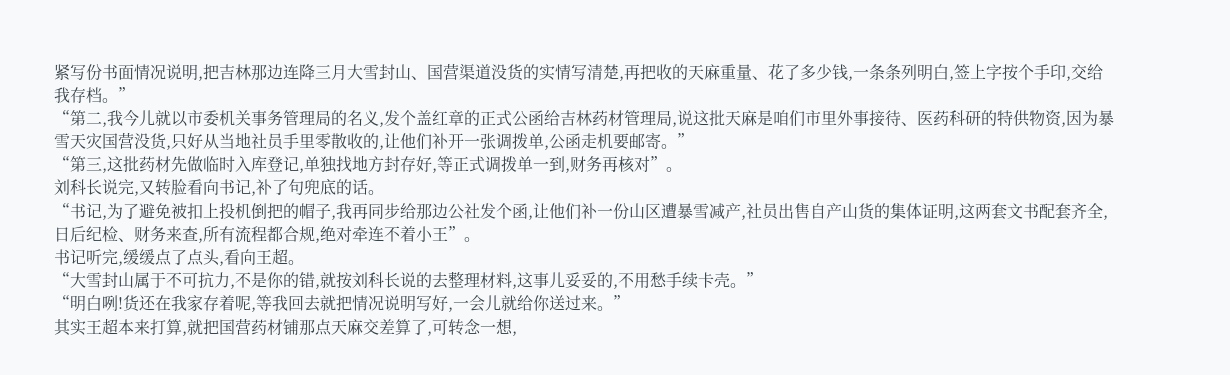紧写份书面情况说明,把吉林那边连降三月大雪封山、国营渠道没货的实情写清楚,再把收的天麻重量、花了多少钱,一条条列明白,签上字按个手印,交给我存档。”
“第二,我今儿就以市委机关事务管理局的名义,发个盖红章的正式公函给吉林药材管理局,说这批天麻是咱们市里外事接待、医药科研的特供物资,因为暴雪天灾国营没货,只好从当地社员手里零散收的,让他们补开一张调拨单,公函走机要邮寄。”
“第三,这批药材先做临时入库登记,单独找地方封存好,等正式调拨单一到,财务再核对”。
刘科长说完,又转脸看向书记,补了句兜底的话。
“书记,为了避免被扣上投机倒把的帽子,我再同步给那边公社发个函,让他们补一份山区遭暴雪减产,社员出售自产山货的集体证明,这两套文书配套齐全,日后纪检、财务来查,所有流程都合规,绝对牵连不着小王”。
书记听完,缓缓点了点头,看向王超。
“大雪封山属于不可抗力,不是你的错,就按刘科长说的去整理材料,这事儿妥妥的,不用愁手续卡壳。”
“明白咧!货还在我家存着呢,等我回去就把情况说明写好,一会儿就给你送过来。”
其实王超本来打算,就把国营药材铺那点天麻交差算了,可转念一想,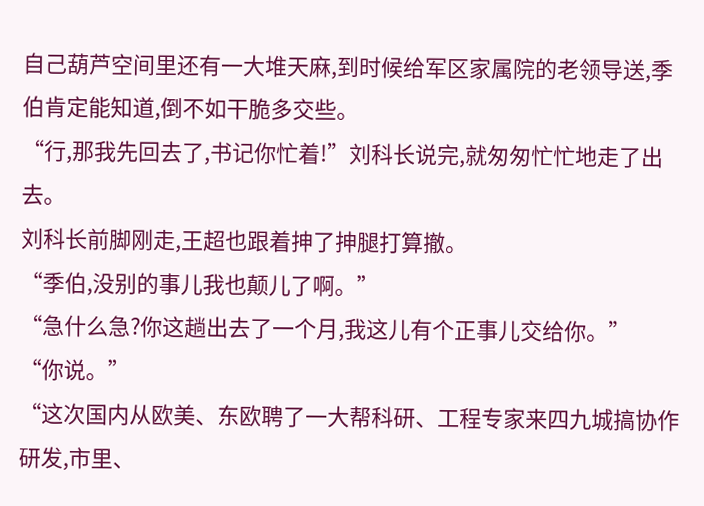自己葫芦空间里还有一大堆天麻,到时候给军区家属院的老领导送,季伯肯定能知道,倒不如干脆多交些。
“行,那我先回去了,书记你忙着!”刘科长说完,就匆匆忙忙地走了出去。
刘科长前脚刚走,王超也跟着抻了抻腿打算撤。
“季伯,没别的事儿我也颠儿了啊。”
“急什么急?你这趟出去了一个月,我这儿有个正事儿交给你。”
“你说。”
“这次国内从欧美、东欧聘了一大帮科研、工程专家来四九城搞协作研发,市里、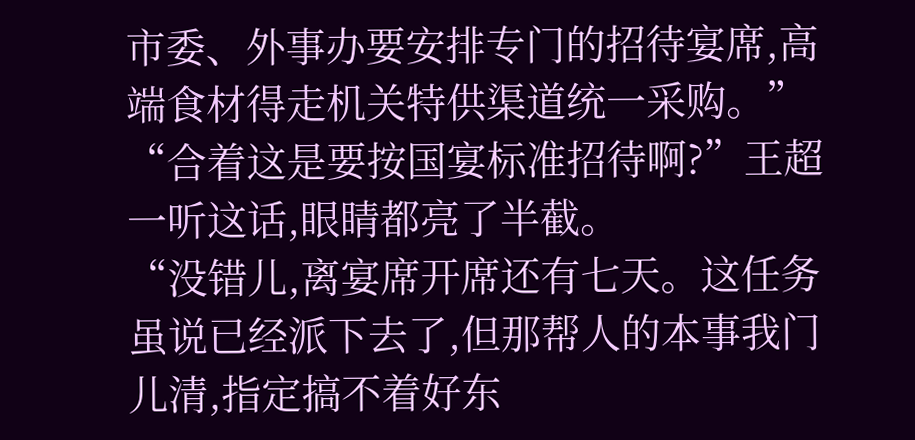市委、外事办要安排专门的招待宴席,高端食材得走机关特供渠道统一采购。”
“合着这是要按国宴标准招待啊?”王超一听这话,眼睛都亮了半截。
“没错儿,离宴席开席还有七天。这任务虽说已经派下去了,但那帮人的本事我门儿清,指定搞不着好东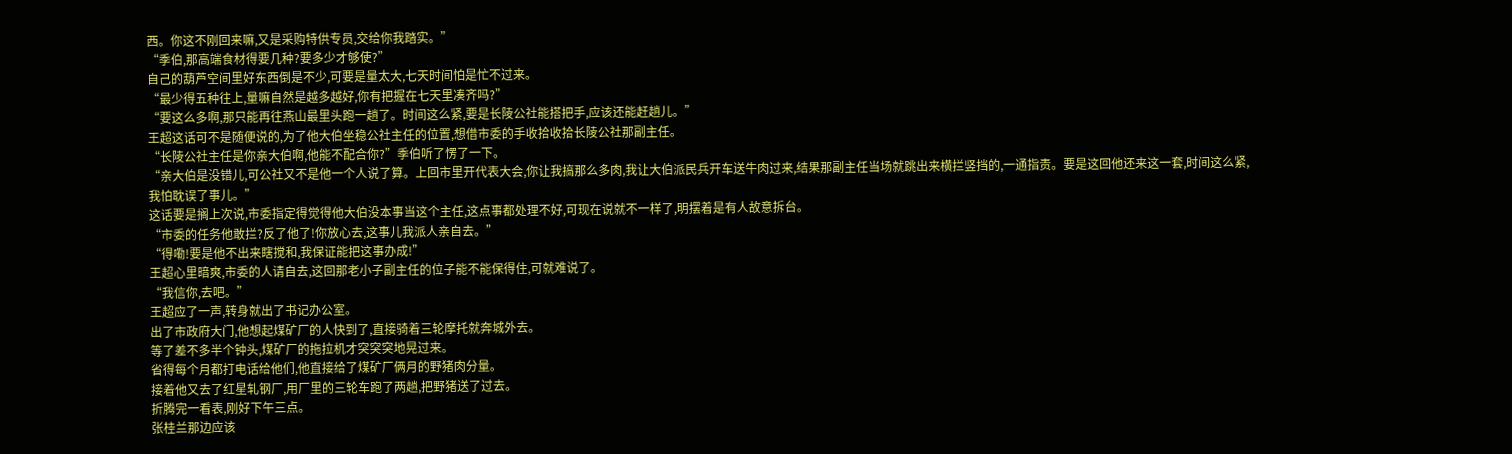西。你这不刚回来嘛,又是采购特供专员,交给你我踏实。”
“季伯,那高端食材得要几种?要多少才够使?”
自己的葫芦空间里好东西倒是不少,可要是量太大,七天时间怕是忙不过来。
“最少得五种往上,量嘛自然是越多越好,你有把握在七天里凑齐吗?”
“要这么多啊,那只能再往燕山最里头跑一趟了。时间这么紧,要是长陵公社能搭把手,应该还能赶趟儿。”
王超这话可不是随便说的,为了他大伯坐稳公社主任的位置,想借市委的手收拾收拾长陵公社那副主任。
“长陵公社主任是你亲大伯啊,他能不配合你?”季伯听了愣了一下。
“亲大伯是没错儿,可公社又不是他一个人说了算。上回市里开代表大会,你让我搞那么多肉,我让大伯派民兵开车送牛肉过来,结果那副主任当场就跳出来横拦竖挡的,一通指责。要是这回他还来这一套,时间这么紧,我怕耽误了事儿。”
这话要是搁上次说,市委指定得觉得他大伯没本事当这个主任,这点事都处理不好,可现在说就不一样了,明摆着是有人故意拆台。
“市委的任务他敢拦?反了他了!你放心去,这事儿我派人亲自去。”
“得嘞!要是他不出来瞎搅和,我保证能把这事办成!”
王超心里暗爽,市委的人请自去,这回那老小子副主任的位子能不能保得住,可就难说了。
“我信你,去吧。”
王超应了一声,转身就出了书记办公室。
出了市政府大门,他想起煤矿厂的人快到了,直接骑着三轮摩托就奔城外去。
等了差不多半个钟头,煤矿厂的拖拉机才突突突地晃过来。
省得每个月都打电话给他们,他直接给了煤矿厂俩月的野猪肉分量。
接着他又去了红星轧钢厂,用厂里的三轮车跑了两趟,把野猪送了过去。
折腾完一看表,刚好下午三点。
张桂兰那边应该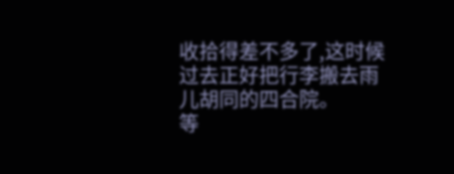收拾得差不多了,这时候过去正好把行李搬去雨儿胡同的四合院。
等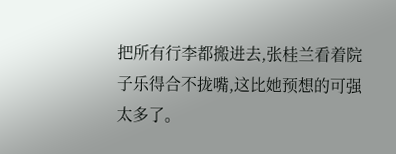把所有行李都搬进去,张桂兰看着院子乐得合不拢嘴,这比她预想的可强太多了。